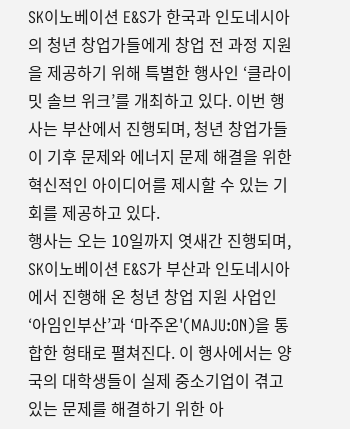SK이노베이션 E&S가 한국과 인도네시아의 청년 창업가들에게 창업 전 과정 지원을 제공하기 위해 특별한 행사인 ‘클라이밋 솔브 위크’를 개최하고 있다. 이번 행사는 부산에서 진행되며, 청년 창업가들이 기후 문제와 에너지 문제 해결을 위한 혁신적인 아이디어를 제시할 수 있는 기회를 제공하고 있다.
행사는 오는 10일까지 엿새간 진행되며, SK이노베이션 E&S가 부산과 인도네시아에서 진행해 온 청년 창업 지원 사업인 ‘아임인부산’과 ‘마주온'(MAJU:ON)을 통합한 형태로 펼쳐진다. 이 행사에서는 양국의 대학생들이 실제 중소기업이 겪고 있는 문제를 해결하기 위한 아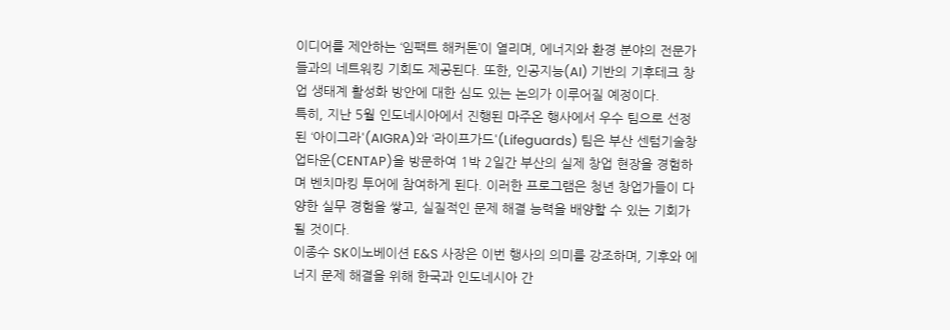이디어를 제안하는 ‘임팩트 해커톤’이 열리며, 에너지와 환경 분야의 전문가들과의 네트워킹 기회도 제공된다. 또한, 인공지능(AI) 기반의 기후테크 창업 생태계 활성화 방안에 대한 심도 있는 논의가 이루어질 예정이다.
특히, 지난 5월 인도네시아에서 진행된 마주온 행사에서 우수 팀으로 선정된 ‘아이그라'(AIGRA)와 ‘라이프가드'(Lifeguards) 팀은 부산 센텀기술창업타운(CENTAP)을 방문하여 1박 2일간 부산의 실제 창업 현장을 경험하며 벤치마킹 투어에 참여하게 된다. 이러한 프로그램은 청년 창업가들이 다양한 실무 경험을 쌓고, 실질적인 문제 해결 능력을 배양할 수 있는 기회가 될 것이다.
이종수 SK이노베이션 E&S 사장은 이번 행사의 의미를 강조하며, 기후와 에너지 문제 해결을 위해 한국과 인도네시아 간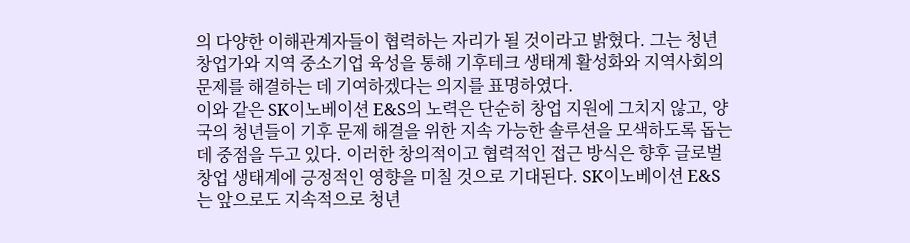의 다양한 이해관계자들이 협력하는 자리가 될 것이라고 밝혔다. 그는 청년 창업가와 지역 중소기업 육성을 통해 기후테크 생태계 활성화와 지역사회의 문제를 해결하는 데 기여하겠다는 의지를 표명하였다.
이와 같은 SK이노베이션 E&S의 노력은 단순히 창업 지원에 그치지 않고, 양국의 청년들이 기후 문제 해결을 위한 지속 가능한 솔루션을 모색하도록 돕는 데 중점을 두고 있다. 이러한 창의적이고 협력적인 접근 방식은 향후 글로벌 창업 생태계에 긍정적인 영향을 미칠 것으로 기대된다. SK이노베이션 E&S는 앞으로도 지속적으로 청년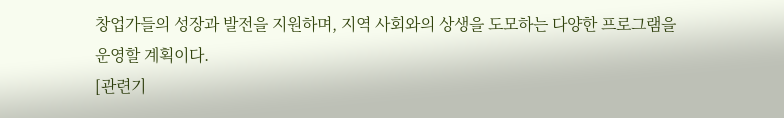창업가들의 성장과 발전을 지원하며, 지역 사회와의 상생을 도모하는 다양한 프로그램을 운영할 계획이다.
[관련기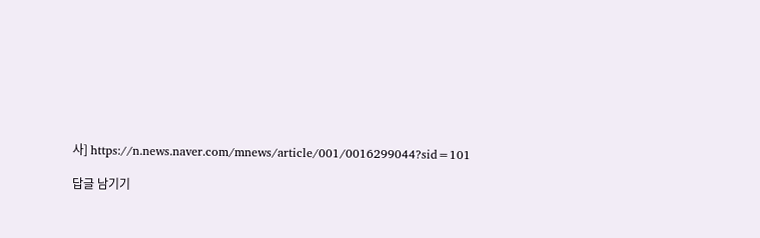사] https://n.news.naver.com/mnews/article/001/0016299044?sid=101

답글 남기기